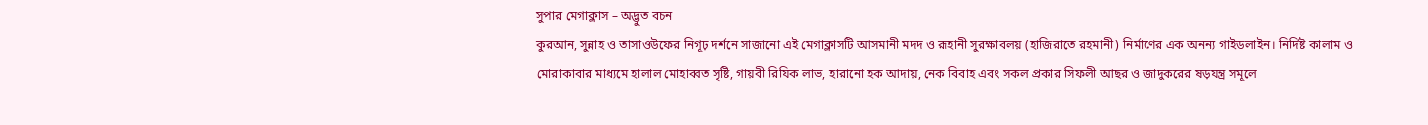সুপার মেগাক্লাস – অদ্ভুত বচন
কুরআন, সুন্নাহ ও তাসাওউফের নিগূঢ় দর্শনে সাজানো এই মেগাক্লাসটি আসমানী মদদ ও রূহানী সুরক্ষাবলয় (হাজিরাতে রহমানী) নির্মাণের এক অনন্য গাইডলাইন। নির্দিষ্ট কালাম ও মোরাকাবার মাধ্যমে হালাল মোহাব্বত সৃষ্টি, গায়বী রিযিক লাভ, হারানো হক আদায়, নেক বিবাহ এবং সকল প্রকার সিফলী আছর ও জাদুকরের ষড়যন্ত্র সমূলে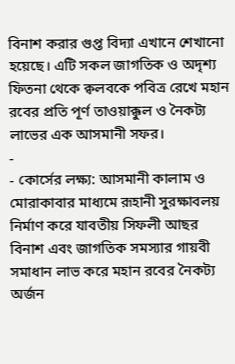বিনাশ করার গুপ্ত বিদ্যা এখানে শেখানো হয়েছে। এটি সকল জাগতিক ও অদৃশ্য ফিতনা থেকে ক্বলবকে পবিত্র রেখে মহান রবের প্রতি পূর্ণ তাওয়াক্কুল ও নৈকট্য লাভের এক আসমানী সফর।
-
- কোর্সের লক্ষ্য: আসমানী কালাম ও মোরাকাবার মাধ্যমে রূহানী সুরক্ষাবলয় নির্মাণ করে যাবতীয় সিফলী আছর বিনাশ এবং জাগতিক সমস্যার গায়বী সমাধান লাভ করে মহান রবের নৈকট্য অর্জন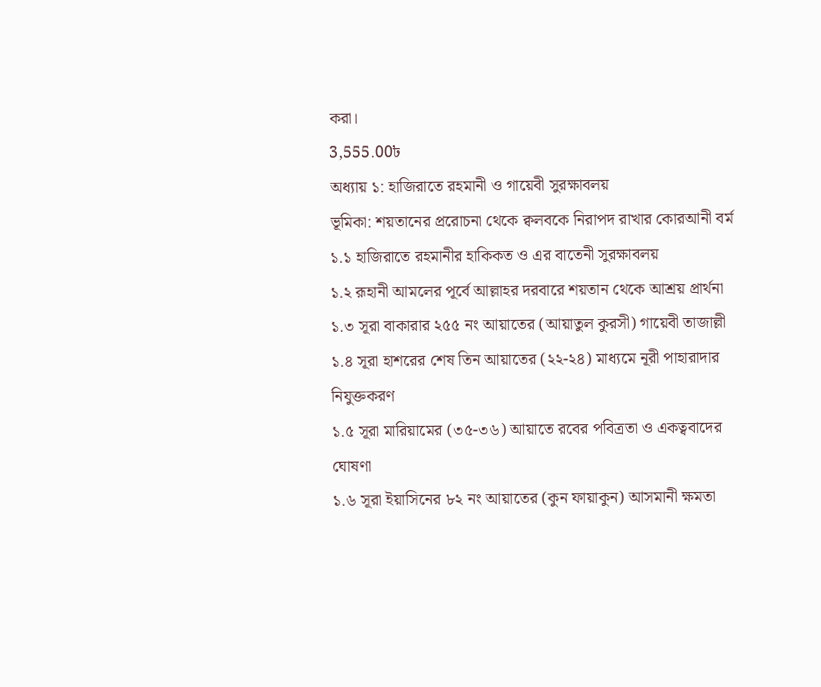করা।
3,555.00৳
অধ্যায় ১: হাজিরাতে রহমানী ও গায়েবী সুরক্ষাবলয়
ভূমিকা: শয়তানের প্ররোচনা থেকে ক্বলবকে নিরাপদ রাখার কোরআনী বর্ম
১.১ হাজিরাতে রহমানীর হাকিকত ও এর বাতেনী সুরক্ষাবলয়
১.২ রূহানী আমলের পূর্বে আল্লাহর দরবারে শয়তান থেকে আশ্রয় প্রার্থনা
১.৩ সূরা বাকারার ২৫৫ নং আয়াতের (আয়াতুল কুরসী) গায়েবী তাজাল্লী
১.৪ সূরা হাশরের শেষ তিন আয়াতের (২২-২৪) মাধ্যমে নূরী পাহারাদার নিযুক্তকরণ
১.৫ সূরা মারিয়ামের (৩৫-৩৬) আয়াতে রবের পবিত্রতা ও একত্ববাদের ঘোষণা
১.৬ সূরা ইয়াসিনের ৮২ নং আয়াতের (কুন ফায়াকুন) আসমানী ক্ষমতা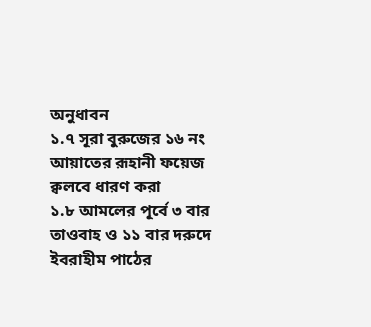অনুধাবন
১.৭ সূরা বুরুজের ১৬ নং আয়াতের রূহানী ফয়েজ ক্বলবে ধারণ করা
১.৮ আমলের পূর্বে ৩ বার তাওবাহ ও ১১ বার দরুদে ইবরাহীম পাঠের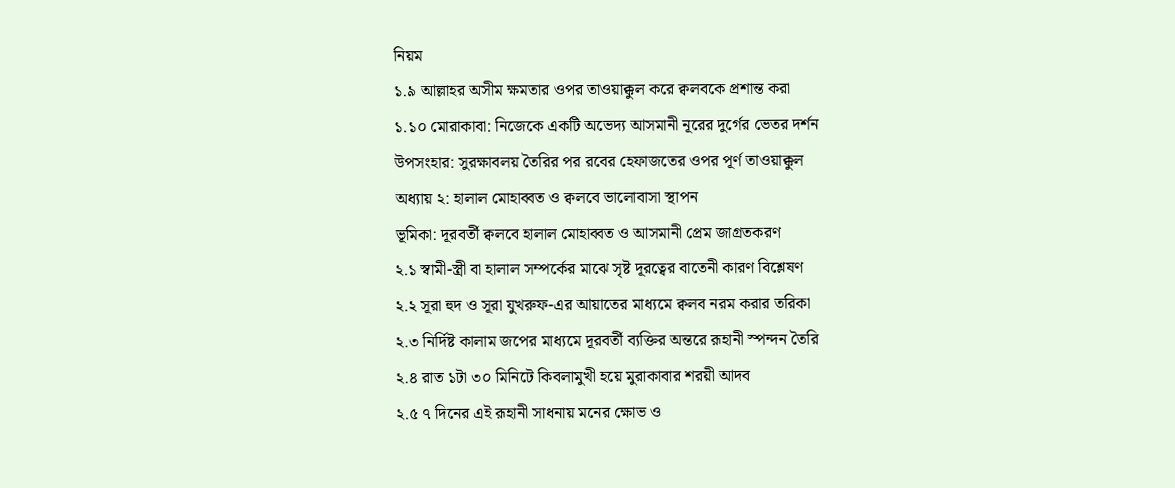নিয়ম
১.৯ আল্লাহর অসীম ক্ষমতার ওপর তাওয়াক্কুল করে ক্বলবকে প্রশান্ত করা
১.১০ মোরাকাবা: নিজেকে একটি অভেদ্য আসমানী নূরের দুর্গের ভেতর দর্শন
উপসংহার: সুরক্ষাবলয় তৈরির পর রবের হেফাজতের ওপর পূর্ণ তাওয়াক্কুল
অধ্যায় ২: হালাল মোহাব্বত ও ক্বলবে ভালোবাসা স্থাপন
ভূমিকা: দূরবর্তী ক্বলবে হালাল মোহাব্বত ও আসমানী প্রেম জাগ্রতকরণ
২.১ স্বামী-স্ত্রী বা হালাল সম্পর্কের মাঝে সৃষ্ট দূরত্বের বাতেনী কারণ বিশ্লেষণ
২.২ সূরা হুদ ও সূরা যুখরুফ-এর আয়াতের মাধ্যমে ক্বলব নরম করার তরিকা
২.৩ নির্দিষ্ট কালাম জপের মাধ্যমে দূরবর্তী ব্যক্তির অন্তরে রূহানী স্পন্দন তৈরি
২.৪ রাত ১টা ৩০ মিনিটে কিবলামুখী হয়ে মুরাকাবার শরয়ী আদব
২.৫ ৭ দিনের এই রূহানী সাধনায় মনের ক্ষোভ ও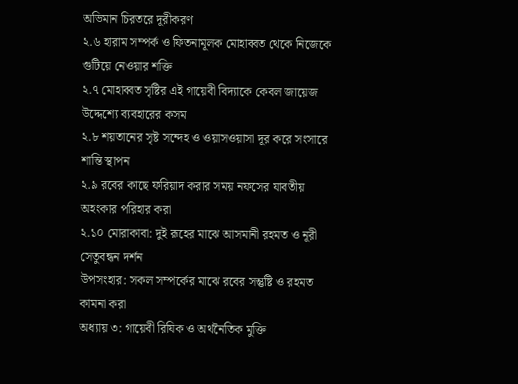অভিমান চিরতরে দূরীকরণ
২.৬ হারাম সম্পর্ক ও ফিতনামূলক মোহাব্বত থেকে নিজেকে গুটিয়ে নেওয়ার শক্তি
২.৭ মোহাব্বত সৃষ্টির এই গায়েবী বিদ্যাকে কেবল জায়েজ উদ্দেশ্যে ব্যবহারের কসম
২.৮ শয়তানের সৃষ্ট সন্দেহ ও ওয়াসওয়াসা দূর করে সংসারে শান্তি স্থাপন
২.৯ রবের কাছে ফরিয়াদ করার সময় নফসের যাবতীয় অহংকার পরিহার করা
২.১০ মোরাকাবা: দুই রূহের মাঝে আসমানী রহমত ও নূরী সেতুবন্ধন দর্শন
উপসংহার: সকল সম্পর্কের মাঝে রবের সন্তুষ্টি ও রহমত কামনা করা
অধ্যায় ৩: গায়েবী রিযিক ও অর্থনৈতিক মুক্তি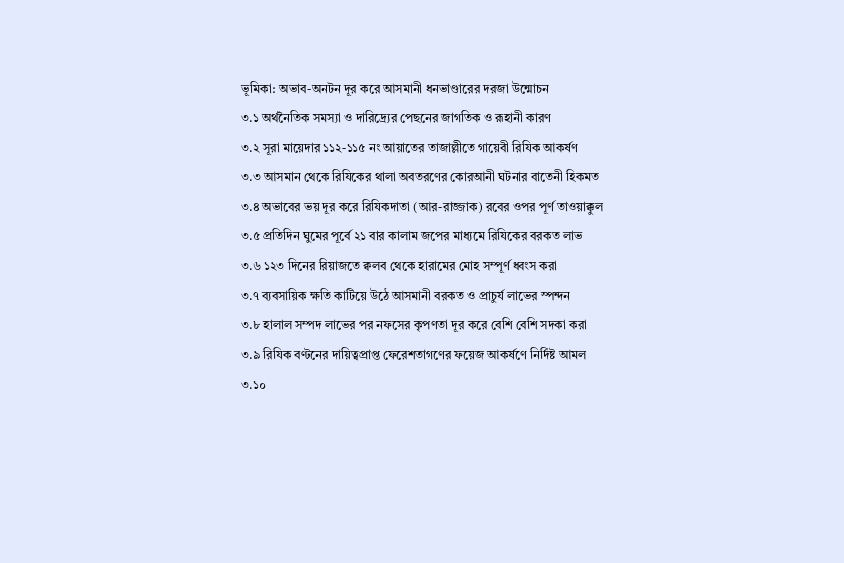ভূমিকা: অভাব-অনটন দূর করে আসমানী ধনভাণ্ডারের দরজা উন্মোচন
৩.১ অর্থনৈতিক সমস্যা ও দারিদ্র্যের পেছনের জাগতিক ও রূহানী কারণ
৩.২ সূরা মায়েদার ১১২-১১৫ নং আয়াতের তাজাল্লীতে গায়েবী রিযিক আকর্ষণ
৩.৩ আসমান থেকে রিযিকের থালা অবতরণের কোরআনী ঘটনার বাতেনী হিকমত
৩.৪ অভাবের ভয় দূর করে রিযিকদাতা (আর-রাজ্জাক) রবের ওপর পূর্ণ তাওয়াক্কুল
৩.৫ প্রতিদিন ঘুমের পূর্বে ২১ বার কালাম জপের মাধ্যমে রিযিকের বরকত লাভ
৩.৬ ১২৩ দিনের রিয়াজতে ক্বলব থেকে হারামের মোহ সম্পূর্ণ ধ্বংস করা
৩.৭ ব্যবসায়িক ক্ষতি কাটিয়ে উঠে আসমানী বরকত ও প্রাচুর্য লাভের স্পন্দন
৩.৮ হালাল সম্পদ লাভের পর নফসের কৃপণতা দূর করে বেশি বেশি সদকা করা
৩.৯ রিযিক বণ্টনের দায়িত্বপ্রাপ্ত ফেরেশতাগণের ফয়েজ আকর্ষণে নির্দিষ্ট আমল
৩.১০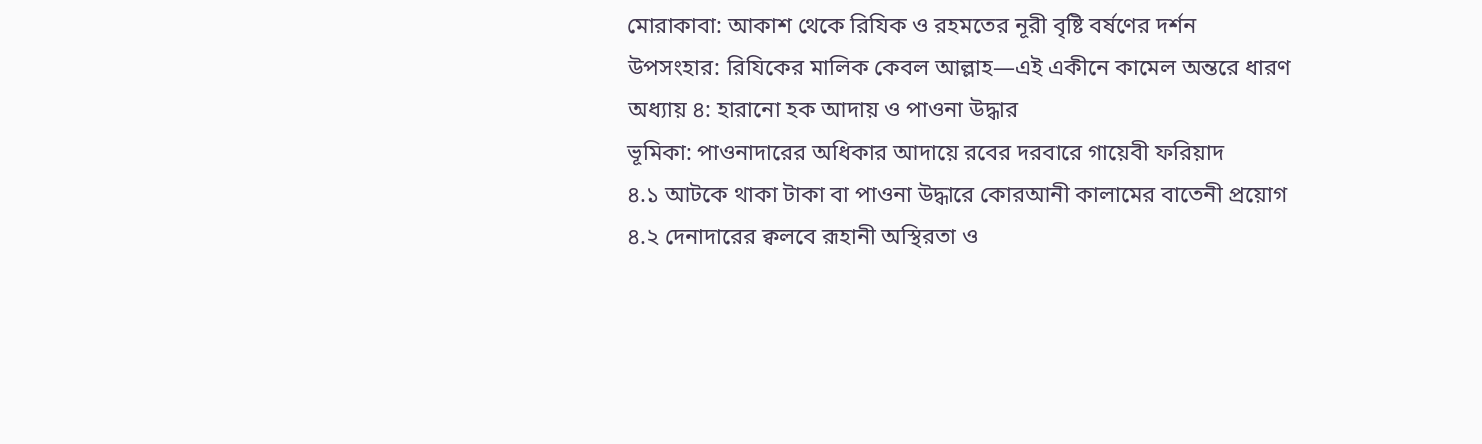মোরাকাবা: আকাশ থেকে রিযিক ও রহমতের নূরী বৃষ্টি বর্ষণের দর্শন
উপসংহার: রিযিকের মালিক কেবল আল্লাহ—এই একীনে কামেল অন্তরে ধারণ
অধ্যায় ৪: হারানো হক আদায় ও পাওনা উদ্ধার
ভূমিকা: পাওনাদারের অধিকার আদায়ে রবের দরবারে গায়েবী ফরিয়াদ
৪.১ আটকে থাকা টাকা বা পাওনা উদ্ধারে কোরআনী কালামের বাতেনী প্রয়োগ
৪.২ দেনাদারের ক্বলবে রূহানী অস্থিরতা ও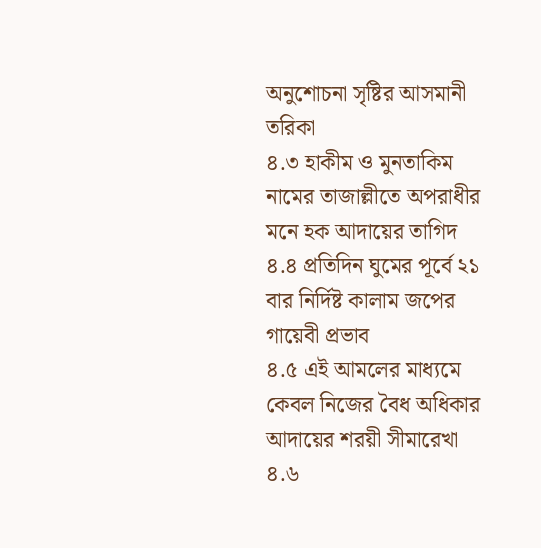অনুশোচনা সৃষ্টির আসমানী তরিকা
৪.৩ হাকীম ও মুনতাকিম নামের তাজাল্লীতে অপরাধীর মনে হক আদায়ের তাগিদ
৪.৪ প্রতিদিন ঘুমের পূর্বে ২১ বার নির্দিষ্ট কালাম জপের গায়েবী প্রভাব
৪.৫ এই আমলের মাধ্যমে কেবল নিজের বৈধ অধিকার আদায়ের শরয়ী সীমারেখা
৪.৬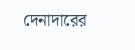দেনাদারের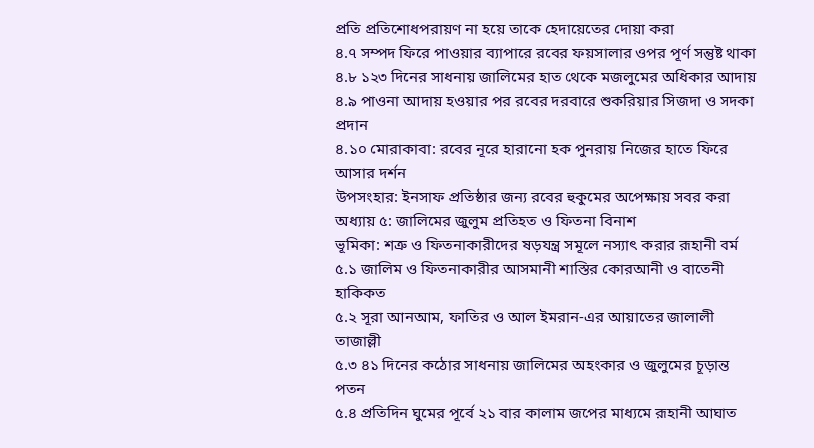প্রতি প্রতিশোধপরায়ণ না হয়ে তাকে হেদায়েতের দোয়া করা
৪.৭ সম্পদ ফিরে পাওয়ার ব্যাপারে রবের ফয়সালার ওপর পূর্ণ সন্তুষ্ট থাকা
৪.৮ ১২৩ দিনের সাধনায় জালিমের হাত থেকে মজলুমের অধিকার আদায়
৪.৯ পাওনা আদায় হওয়ার পর রবের দরবারে শুকরিয়ার সিজদা ও সদকা প্রদান
৪.১০ মোরাকাবা: রবের নূরে হারানো হক পুনরায় নিজের হাতে ফিরে আসার দর্শন
উপসংহার: ইনসাফ প্রতিষ্ঠার জন্য রবের হুকুমের অপেক্ষায় সবর করা
অধ্যায় ৫: জালিমের জুলুম প্রতিহত ও ফিতনা বিনাশ
ভূমিকা: শত্রু ও ফিতনাকারীদের ষড়যন্ত্র সমূলে নস্যাৎ করার রূহানী বর্ম
৫.১ জালিম ও ফিতনাকারীর আসমানী শাস্তির কোরআনী ও বাতেনী হাকিকত
৫.২ সূরা আনআম, ফাতির ও আল ইমরান-এর আয়াতের জালালী তাজাল্লী
৫.৩ ৪১ দিনের কঠোর সাধনায় জালিমের অহংকার ও জুলুমের চূড়ান্ত পতন
৫.৪ প্রতিদিন ঘুমের পূর্বে ২১ বার কালাম জপের মাধ্যমে রূহানী আঘাত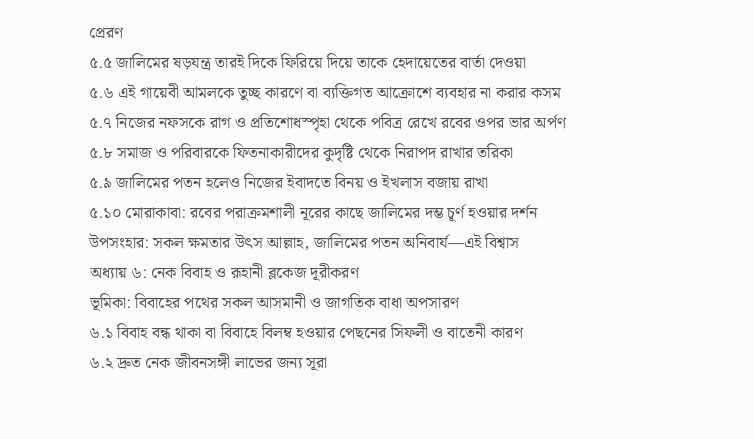প্রেরণ
৫.৫ জালিমের ষড়যন্ত্র তারই দিকে ফিরিয়ে দিয়ে তাকে হেদায়েতের বার্তা দেওয়া
৫.৬ এই গায়েবী আমলকে তুচ্ছ কারণে বা ব্যক্তিগত আক্রোশে ব্যবহার না করার কসম
৫.৭ নিজের নফসকে রাগ ও প্রতিশোধস্পৃহা থেকে পবিত্র রেখে রবের ওপর ভার অর্পণ
৫.৮ সমাজ ও পরিবারকে ফিতনাকারীদের কুদৃষ্টি থেকে নিরাপদ রাখার তরিকা
৫.৯ জালিমের পতন হলেও নিজের ইবাদতে বিনয় ও ইখলাস বজায় রাখা
৫.১০ মোরাকাবা: রবের পরাক্রমশালী নূরের কাছে জালিমের দম্ভ চূর্ণ হওয়ার দর্শন
উপসংহার: সকল ক্ষমতার উৎস আল্লাহ, জালিমের পতন অনিবার্য—এই বিশ্বাস
অধ্যায় ৬: নেক বিবাহ ও রূহানী ব্লকেজ দূরীকরণ
ভূমিকা: বিবাহের পথের সকল আসমানী ও জাগতিক বাধা অপসারণ
৬.১ বিবাহ বন্ধ থাকা বা বিবাহে বিলম্ব হওয়ার পেছনের সিফলী ও বাতেনী কারণ
৬.২ দ্রুত নেক জীবনসঙ্গী লাভের জন্য সূরা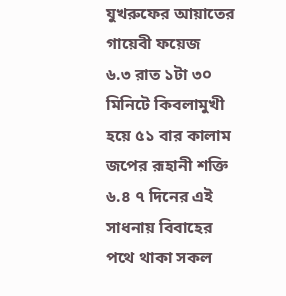যুখরুফের আয়াতের গায়েবী ফয়েজ
৬.৩ রাত ১টা ৩০ মিনিটে কিবলামুখী হয়ে ৫১ বার কালাম জপের রূহানী শক্তি
৬.৪ ৭ দিনের এই সাধনায় বিবাহের পথে থাকা সকল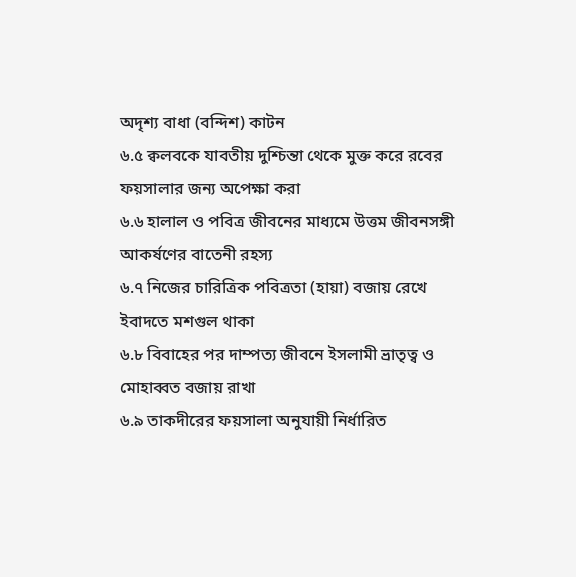অদৃশ্য বাধা (বন্দিশ) কাটন
৬.৫ ক্বলবকে যাবতীয় দুশ্চিন্তা থেকে মুক্ত করে রবের ফয়সালার জন্য অপেক্ষা করা
৬.৬ হালাল ও পবিত্র জীবনের মাধ্যমে উত্তম জীবনসঙ্গী আকর্ষণের বাতেনী রহস্য
৬.৭ নিজের চারিত্রিক পবিত্রতা (হায়া) বজায় রেখে ইবাদতে মশগুল থাকা
৬.৮ বিবাহের পর দাম্পত্য জীবনে ইসলামী ভ্রাতৃত্ব ও মোহাব্বত বজায় রাখা
৬.৯ তাকদীরের ফয়সালা অনুযায়ী নির্ধারিত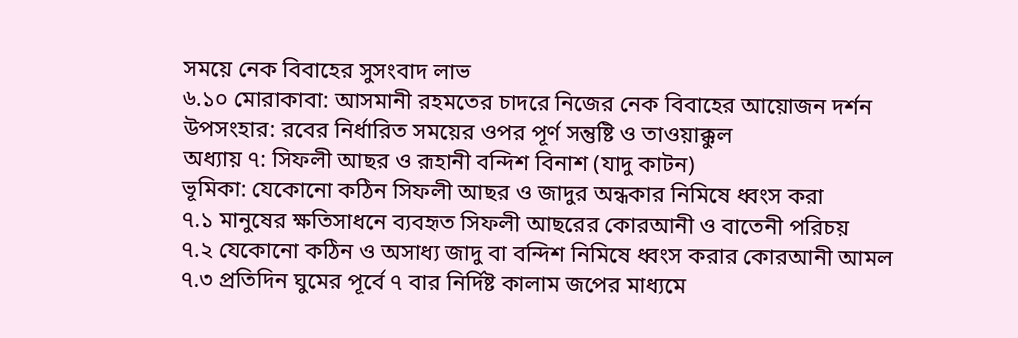সময়ে নেক বিবাহের সুসংবাদ লাভ
৬.১০ মোরাকাবা: আসমানী রহমতের চাদরে নিজের নেক বিবাহের আয়োজন দর্শন
উপসংহার: রবের নির্ধারিত সময়ের ওপর পূর্ণ সন্তুষ্টি ও তাওয়াক্কুল
অধ্যায় ৭: সিফলী আছর ও রূহানী বন্দিশ বিনাশ (যাদু কাটন)
ভূমিকা: যেকোনো কঠিন সিফলী আছর ও জাদুর অন্ধকার নিমিষে ধ্বংস করা
৭.১ মানুষের ক্ষতিসাধনে ব্যবহৃত সিফলী আছরের কোরআনী ও বাতেনী পরিচয়
৭.২ যেকোনো কঠিন ও অসাধ্য জাদু বা বন্দিশ নিমিষে ধ্বংস করার কোরআনী আমল
৭.৩ প্রতিদিন ঘুমের পূর্বে ৭ বার নির্দিষ্ট কালাম জপের মাধ্যমে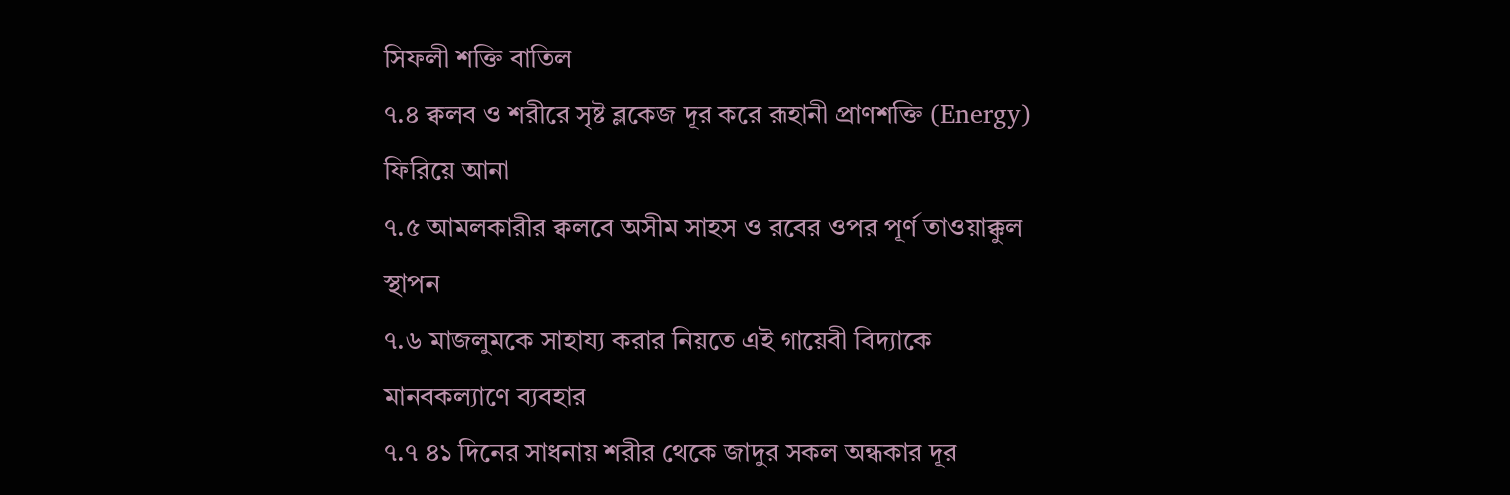সিফলী শক্তি বাতিল
৭.৪ ক্বলব ও শরীরে সৃষ্ট ব্লকেজ দূর করে রূহানী প্রাণশক্তি (Energy) ফিরিয়ে আনা
৭.৫ আমলকারীর ক্বলবে অসীম সাহস ও রবের ওপর পূর্ণ তাওয়াক্কুল স্থাপন
৭.৬ মাজলুমকে সাহায্য করার নিয়তে এই গায়েবী বিদ্যাকে মানবকল্যাণে ব্যবহার
৭.৭ ৪১ দিনের সাধনায় শরীর থেকে জাদুর সকল অন্ধকার দূর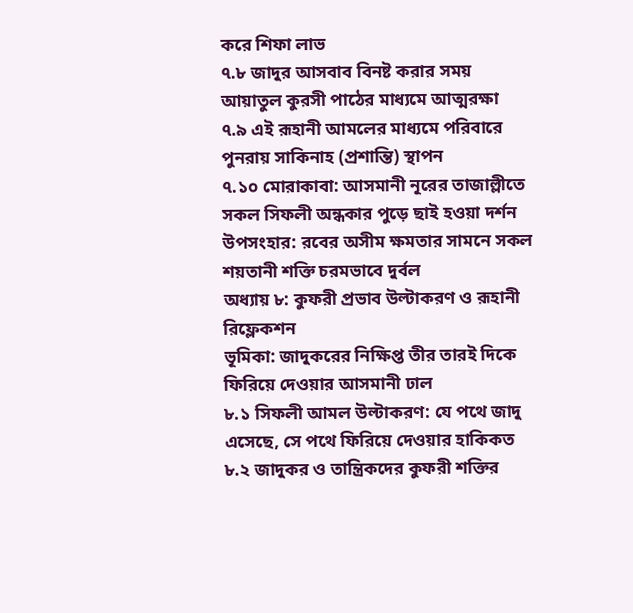করে শিফা লাভ
৭.৮ জাদুর আসবাব বিনষ্ট করার সময় আয়াতুল কুরসী পাঠের মাধ্যমে আত্মরক্ষা
৭.৯ এই রূহানী আমলের মাধ্যমে পরিবারে পুনরায় সাকিনাহ (প্রশান্তি) স্থাপন
৭.১০ মোরাকাবা: আসমানী নূরের তাজাল্লীতে সকল সিফলী অন্ধকার পুড়ে ছাই হওয়া দর্শন
উপসংহার: রবের অসীম ক্ষমতার সামনে সকল শয়তানী শক্তি চরমভাবে দুর্বল
অধ্যায় ৮: কুফরী প্রভাব উল্টাকরণ ও রূহানী রিফ্লেকশন
ভূমিকা: জাদুকরের নিক্ষিপ্ত তীর তারই দিকে ফিরিয়ে দেওয়ার আসমানী ঢাল
৮.১ সিফলী আমল উল্টাকরণ: যে পথে জাদু এসেছে, সে পথে ফিরিয়ে দেওয়ার হাকিকত
৮.২ জাদুকর ও তান্ত্রিকদের কুফরী শক্তির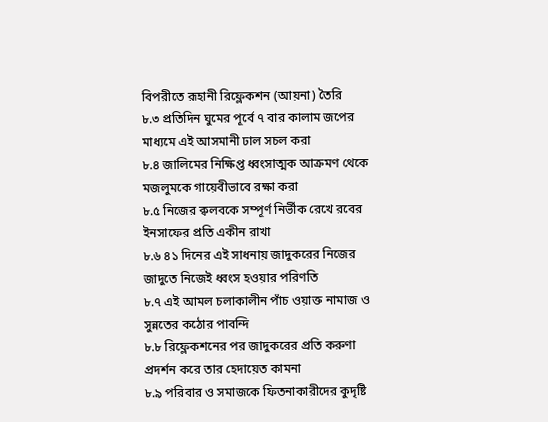বিপরীতে রূহানী রিফ্লেকশন (আয়না) তৈরি
৮.৩ প্রতিদিন ঘুমের পূর্বে ৭ বার কালাম জপের মাধ্যমে এই আসমানী ঢাল সচল করা
৮.৪ জালিমের নিক্ষিপ্ত ধ্বংসাত্মক আক্রমণ থেকে মজলুমকে গায়েবীভাবে রক্ষা করা
৮.৫ নিজের ক্বলবকে সম্পূর্ণ নির্ভীক রেখে রবের ইনসাফের প্রতি একীন রাখা
৮.৬ ৪১ দিনের এই সাধনায় জাদুকরের নিজের জাদুতে নিজেই ধ্বংস হওয়ার পরিণতি
৮.৭ এই আমল চলাকালীন পাঁচ ওয়াক্ত নামাজ ও সুন্নতের কঠোর পাবন্দি
৮.৮ রিফ্লেকশনের পর জাদুকরের প্রতি করুণা প্রদর্শন করে তার হেদায়েত কামনা
৮.৯ পরিবার ও সমাজকে ফিতনাকারীদের কুদৃষ্টি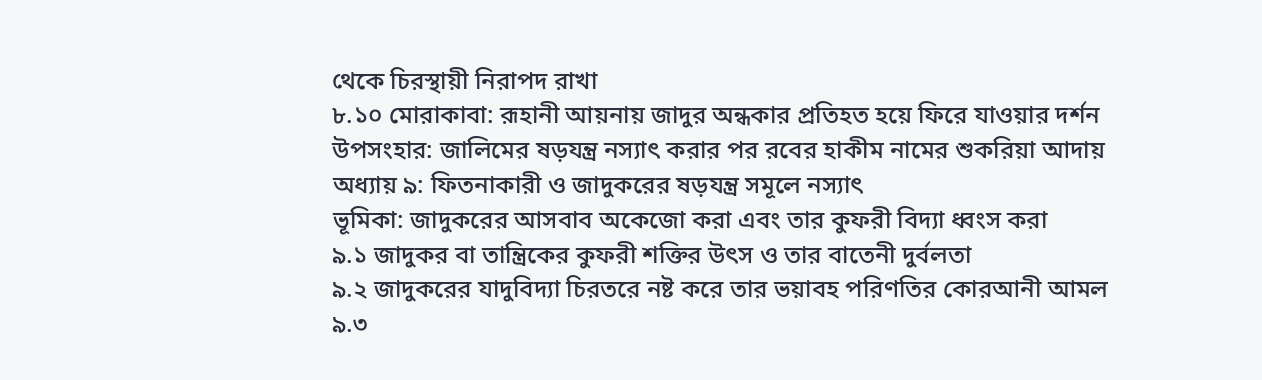থেকে চিরস্থায়ী নিরাপদ রাখা
৮.১০ মোরাকাবা: রূহানী আয়নায় জাদুর অন্ধকার প্রতিহত হয়ে ফিরে যাওয়ার দর্শন
উপসংহার: জালিমের ষড়যন্ত্র নস্যাৎ করার পর রবের হাকীম নামের শুকরিয়া আদায়
অধ্যায় ৯: ফিতনাকারী ও জাদুকরের ষড়যন্ত্র সমূলে নস্যাৎ
ভূমিকা: জাদুকরের আসবাব অকেজো করা এবং তার কুফরী বিদ্যা ধ্বংস করা
৯.১ জাদুকর বা তান্ত্রিকের কুফরী শক্তির উৎস ও তার বাতেনী দুর্বলতা
৯.২ জাদুকরের যাদুবিদ্যা চিরতরে নষ্ট করে তার ভয়াবহ পরিণতির কোরআনী আমল
৯.৩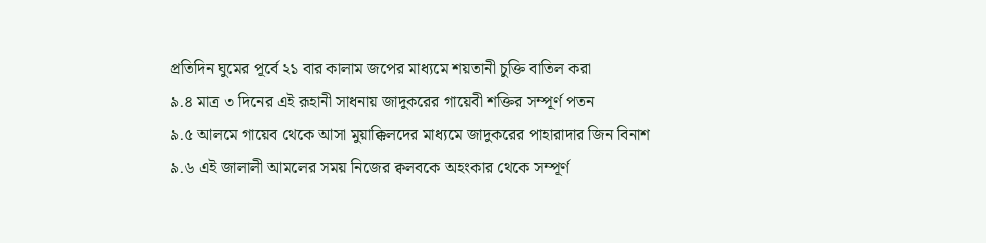প্রতিদিন ঘুমের পূর্বে ২১ বার কালাম জপের মাধ্যমে শয়তানী চুক্তি বাতিল করা
৯.৪ মাত্র ৩ দিনের এই রূহানী সাধনায় জাদুকরের গায়েবী শক্তির সম্পূর্ণ পতন
৯.৫ আলমে গায়েব থেকে আসা মুয়াক্কিলদের মাধ্যমে জাদুকরের পাহারাদার জিন বিনাশ
৯.৬ এই জালালী আমলের সময় নিজের ক্বলবকে অহংকার থেকে সম্পূর্ণ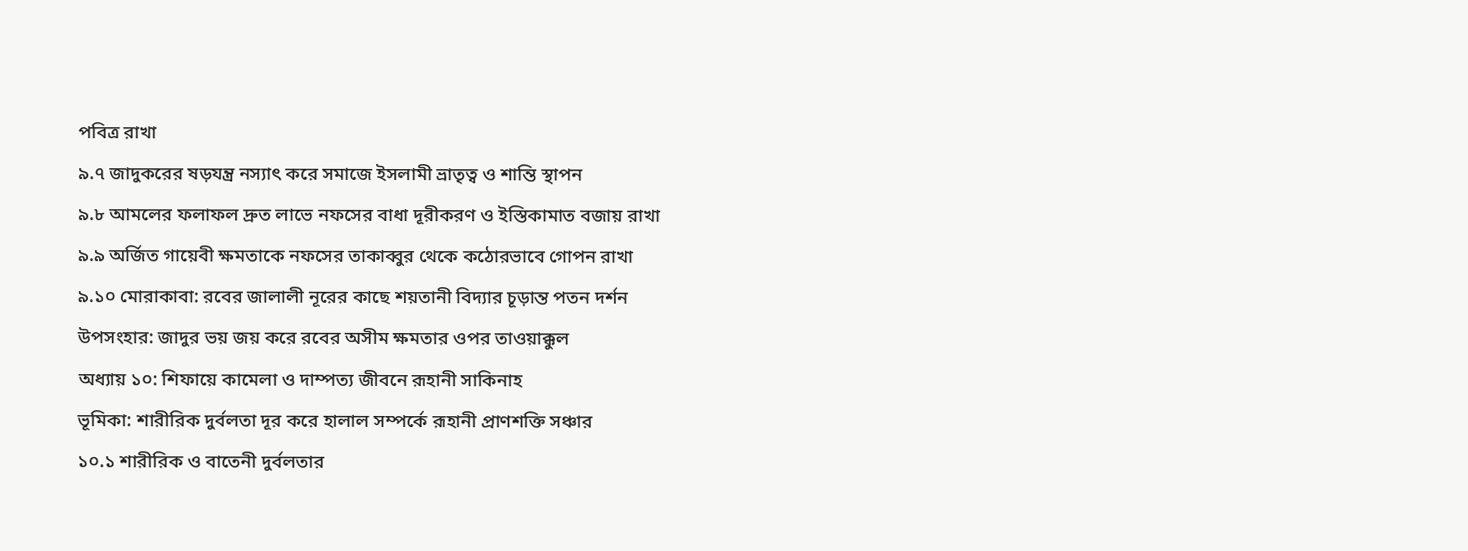পবিত্র রাখা
৯.৭ জাদুকরের ষড়যন্ত্র নস্যাৎ করে সমাজে ইসলামী ভ্রাতৃত্ব ও শান্তি স্থাপন
৯.৮ আমলের ফলাফল দ্রুত লাভে নফসের বাধা দূরীকরণ ও ইস্তিকামাত বজায় রাখা
৯.৯ অর্জিত গায়েবী ক্ষমতাকে নফসের তাকাব্বুর থেকে কঠোরভাবে গোপন রাখা
৯.১০ মোরাকাবা: রবের জালালী নূরের কাছে শয়তানী বিদ্যার চূড়ান্ত পতন দর্শন
উপসংহার: জাদুর ভয় জয় করে রবের অসীম ক্ষমতার ওপর তাওয়াক্কুল
অধ্যায় ১০: শিফায়ে কামেলা ও দাম্পত্য জীবনে রূহানী সাকিনাহ
ভূমিকা: শারীরিক দুর্বলতা দূর করে হালাল সম্পর্কে রূহানী প্রাণশক্তি সঞ্চার
১০.১ শারীরিক ও বাতেনী দুর্বলতার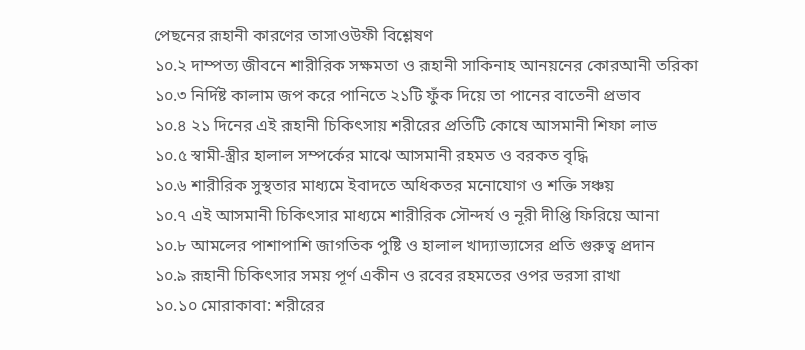পেছনের রূহানী কারণের তাসাওউফী বিশ্লেষণ
১০.২ দাম্পত্য জীবনে শারীরিক সক্ষমতা ও রূহানী সাকিনাহ আনয়নের কোরআনী তরিকা
১০.৩ নির্দিষ্ট কালাম জপ করে পানিতে ২১টি ফুঁক দিয়ে তা পানের বাতেনী প্রভাব
১০.৪ ২১ দিনের এই রূহানী চিকিৎসায় শরীরের প্রতিটি কোষে আসমানী শিফা লাভ
১০.৫ স্বামী-স্ত্রীর হালাল সম্পর্কের মাঝে আসমানী রহমত ও বরকত বৃদ্ধি
১০.৬ শারীরিক সুস্থতার মাধ্যমে ইবাদতে অধিকতর মনোযোগ ও শক্তি সঞ্চয়
১০.৭ এই আসমানী চিকিৎসার মাধ্যমে শারীরিক সৌন্দর্য ও নূরী দীপ্তি ফিরিয়ে আনা
১০.৮ আমলের পাশাপাশি জাগতিক পুষ্টি ও হালাল খাদ্যাভ্যাসের প্রতি গুরুত্ব প্রদান
১০.৯ রূহানী চিকিৎসার সময় পূর্ণ একীন ও রবের রহমতের ওপর ভরসা রাখা
১০.১০ মোরাকাবা: শরীরের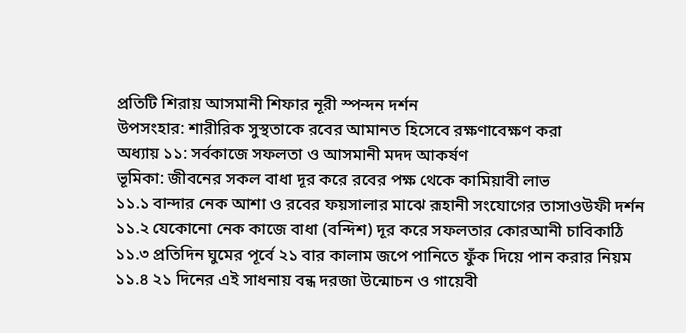প্রতিটি শিরায় আসমানী শিফার নূরী স্পন্দন দর্শন
উপসংহার: শারীরিক সুস্থতাকে রবের আমানত হিসেবে রক্ষণাবেক্ষণ করা
অধ্যায় ১১: সর্বকাজে সফলতা ও আসমানী মদদ আকর্ষণ
ভূমিকা: জীবনের সকল বাধা দূর করে রবের পক্ষ থেকে কামিয়াবী লাভ
১১.১ বান্দার নেক আশা ও রবের ফয়সালার মাঝে রূহানী সংযোগের তাসাওউফী দর্শন
১১.২ যেকোনো নেক কাজে বাধা (বন্দিশ) দূর করে সফলতার কোরআনী চাবিকাঠি
১১.৩ প্রতিদিন ঘুমের পূর্বে ২১ বার কালাম জপে পানিতে ফুঁক দিয়ে পান করার নিয়ম
১১.৪ ২১ দিনের এই সাধনায় বন্ধ দরজা উন্মোচন ও গায়েবী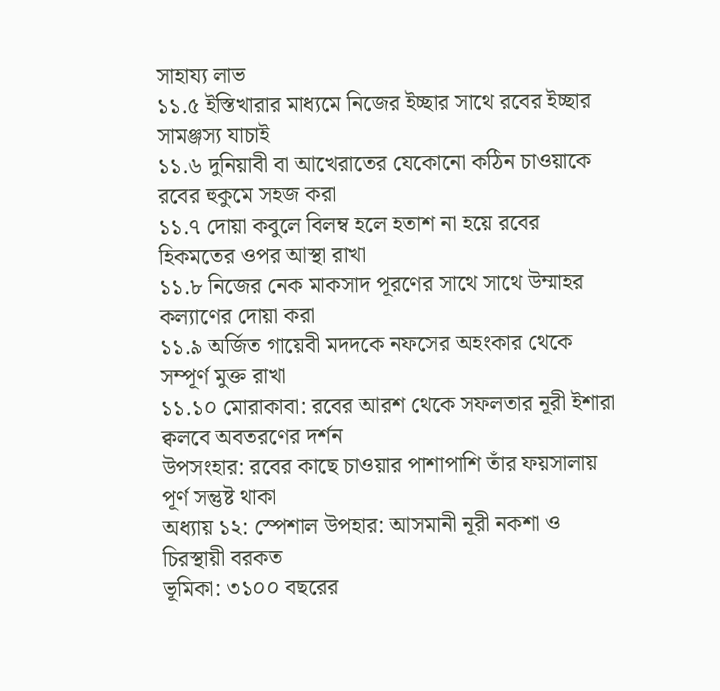সাহায্য লাভ
১১.৫ ইস্তিখারার মাধ্যমে নিজের ইচ্ছার সাথে রবের ইচ্ছার সামঞ্জস্য যাচাই
১১.৬ দুনিয়াবী বা আখেরাতের যেকোনো কঠিন চাওয়াকে রবের হুকুমে সহজ করা
১১.৭ দোয়া কবুলে বিলম্ব হলে হতাশ না হয়ে রবের হিকমতের ওপর আস্থা রাখা
১১.৮ নিজের নেক মাকসাদ পূরণের সাথে সাথে উম্মাহর কল্যাণের দোয়া করা
১১.৯ অর্জিত গায়েবী মদদকে নফসের অহংকার থেকে সম্পূর্ণ মুক্ত রাখা
১১.১০ মোরাকাবা: রবের আরশ থেকে সফলতার নূরী ইশারা ক্বলবে অবতরণের দর্শন
উপসংহার: রবের কাছে চাওয়ার পাশাপাশি তাঁর ফয়সালায় পূর্ণ সন্তুষ্ট থাকা
অধ্যায় ১২: স্পেশাল উপহার: আসমানী নূরী নকশা ও চিরস্থায়ী বরকত
ভূমিকা: ৩১০০ বছরের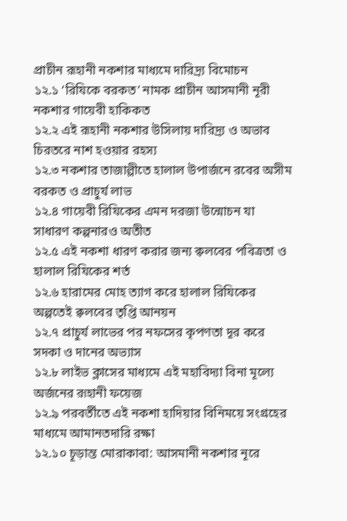প্রাচীন রূহানী নকশার মাধ্যমে দারিদ্র্য বিমোচন
১২.১ ‘রিযিকে বরকত’ নামক প্রাচীন আসমানী নূরী নকশার গায়েবী হাকিকত
১২.২ এই রূহানী নকশার উসিলায় দারিদ্র্য ও অভাব চিরতরে নাশ হওয়ার রহস্য
১২.৩ নকশার তাজাল্লীতে হালাল উপার্জনে রবের অসীম বরকত ও প্রাচুর্য লাভ
১২.৪ গায়েবী রিযিকের এমন দরজা উন্মোচন যা সাধারণ কল্পনারও অতীত
১২.৫ এই নকশা ধারণ করার জন্য ক্বলবের পবিত্রতা ও হালাল রিযিকের শর্ত
১২.৬ হারামের মোহ ত্যাগ করে হালাল রিযিকের অল্পতেই ক্বলবের তৃপ্তি আনয়ন
১২.৭ প্রাচুর্য লাভের পর নফসের কৃপণতা দূর করে সদকা ও দানের অভ্যাস
১২.৮ লাইভ ক্লাসের মাধ্যমে এই মহাবিদ্যা বিনা মূল্যে অর্জনের রূহানী ফয়েজ
১২.৯ পরবর্তীতে এই নকশা হাদিয়ার বিনিময়ে সংগ্রহের মাধ্যমে আমানতদারি রক্ষা
১২.১০ চূড়ান্ত মোরাকাবা: আসমানী নকশার নূরে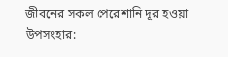জীবনের সকল পেরেশানি দূর হওয়া
উপসংহার: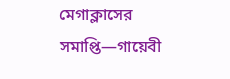মেগাক্লাসের সমাপ্তি—গায়েবী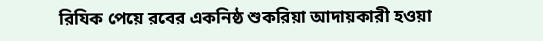রিযিক পেয়ে রবের একনিষ্ঠ শুকরিয়া আদায়কারী হওয়া